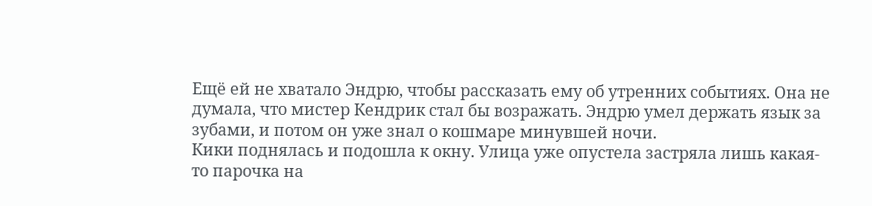Ещё ей не хватало Эндрю, чтобы рассказать ему об утренних событиях. Она не думала, что мистер Кендрик стал бы возражать. Эндрю умел держать язык за зубами, и потом он уже знал о кошмаре минувшей ночи.
Кики поднялась и подошла к окну. Улица уже опустела застряла лишь какая-то парочка на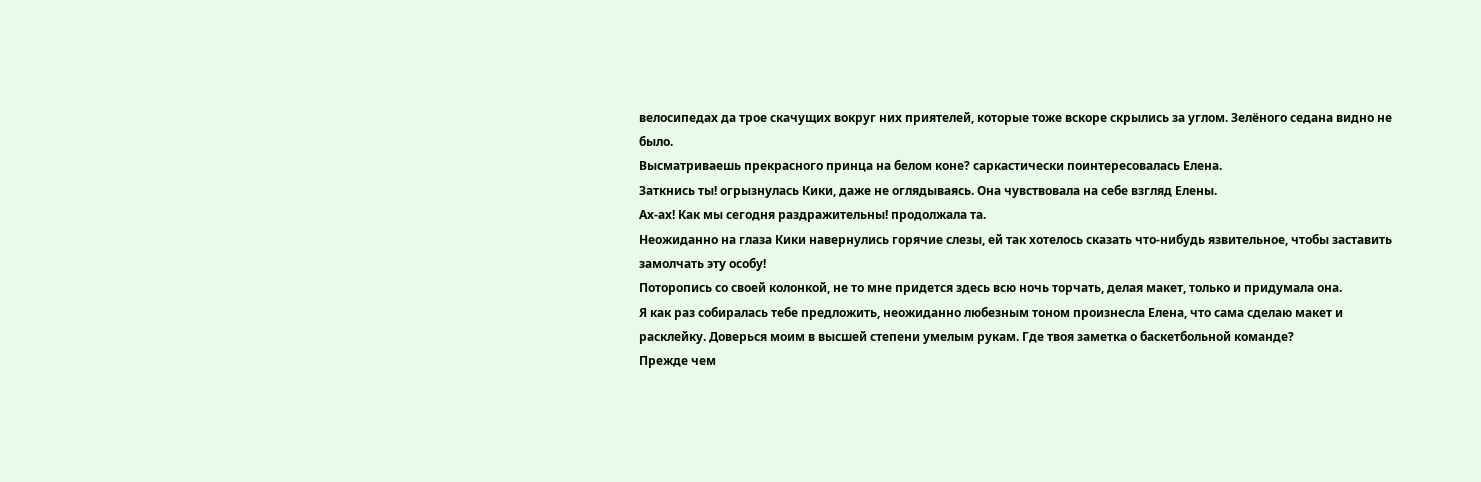велосипедах да трое скачущих вокруг них приятелей, которые тоже вскоре скрылись за углом. Зелёного седана видно не было.
Высматриваешь прекрасного принца на белом коне? саркастически поинтересовалась Елена.
Заткнись ты! огрызнулась Кики, даже не оглядываясь. Она чувствовала на себе взгляд Елены.
Ах-ах! Как мы сегодня раздражительны! продолжала та.
Неожиданно на глаза Кики навернулись горячие слезы, ей так хотелось сказать что-нибудь язвительное, чтобы заставить замолчать эту особу!
Поторопись со своей колонкой, не то мне придется здесь всю ночь торчать, делая макет, только и придумала она.
Я как раз собиралась тебе предложить, неожиданно любезным тоном произнесла Елена, что сама сделаю макет и расклейку. Доверься моим в высшей степени умелым рукам. Где твоя заметка о баскетбольной команде?
Прежде чем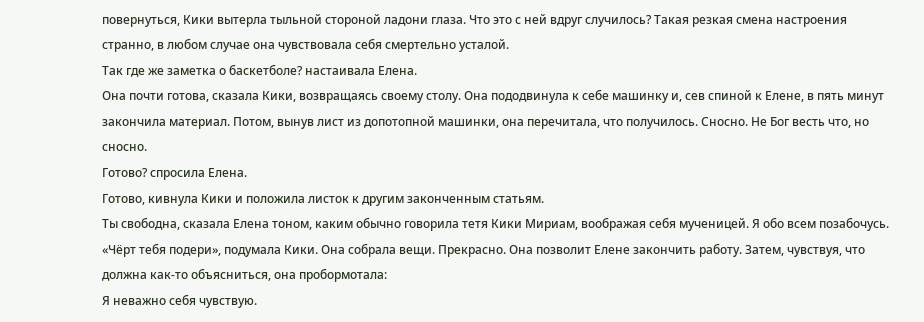повернуться, Кики вытерла тыльной стороной ладони глаза. Что это с ней вдруг случилось? Такая резкая смена настроения странно, в любом случае она чувствовала себя смертельно усталой.
Так где же заметка о баскетболе? настаивала Елена.
Она почти готова, сказала Кики, возвращаясь своему столу. Она пододвинула к себе машинку и, сев спиной к Елене, в пять минут закончила материал. Потом, вынув лист из допотопной машинки, она перечитала, что получилось. Сносно. Не Бог весть что, но сносно.
Готово? спросила Елена.
Готово, кивнула Кики и положила листок к другим законченным статьям.
Ты свободна, сказала Елена тоном, каким обычно говорила тетя Кики Мириам, воображая себя мученицей. Я обо всем позабочусь.
«Чёрт тебя подери», подумала Кики. Она собрала вещи. Прекрасно. Она позволит Елене закончить работу. Затем, чувствуя, что должна как-то объясниться, она пробормотала:
Я неважно себя чувствую.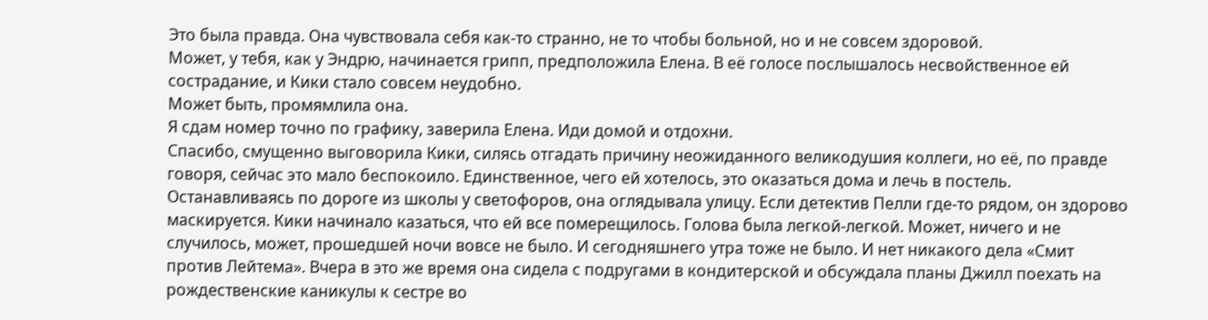Это была правда. Она чувствовала себя как-то странно, не то чтобы больной, но и не совсем здоровой.
Может, у тебя, как у Эндрю, начинается грипп, предположила Елена. В её голосе послышалось несвойственное ей сострадание, и Кики стало совсем неудобно.
Может быть, промямлила она.
Я сдам номер точно по графику, заверила Елена. Иди домой и отдохни.
Спасибо, смущенно выговорила Кики, силясь отгадать причину неожиданного великодушия коллеги, но её, по правде говоря, сейчас это мало беспокоило. Единственное, чего ей хотелось, это оказаться дома и лечь в постель.
Останавливаясь по дороге из школы у светофоров, она оглядывала улицу. Если детектив Пелли где-то рядом, он здорово маскируется. Кики начинало казаться, что ей все померещилось. Голова была легкой-легкой. Может, ничего и не случилось, может, прошедшей ночи вовсе не было. И сегодняшнего утра тоже не было. И нет никакого дела «Смит против Лейтема». Вчера в это же время она сидела с подругами в кондитерской и обсуждала планы Джилл поехать на рождественские каникулы к сестре во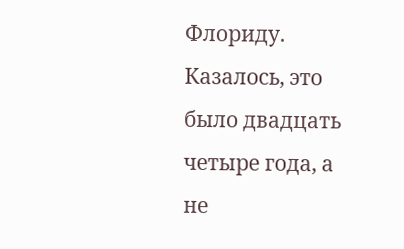Флориду. Казалось, это было двадцать четыре года, а не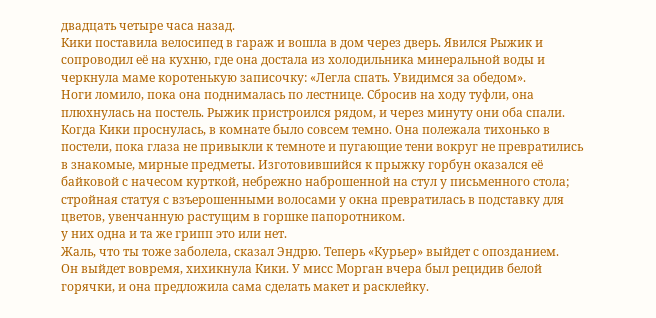двадцать четыре часа назад.
Кики поставила велосипед в гараж и вошла в дом через дверь. Явился Рыжик и сопроводил её на кухню, где она достала из холодильника минеральной воды и черкнула маме коротенькую записочку: «Легла спать. Увидимся за обедом».
Ноги ломило, пока она поднималась по лестнице. Сбросив на ходу туфли, она плюхнулась на постель. Рыжик пристроился рядом, и через минуту они оба спали.
Когда Кики проснулась, в комнате было совсем темно. Она полежала тихонько в постели, пока глаза не привыкли к темноте и пугающие тени вокруг не превратились в знакомые, мирные предметы. Изготовившийся к прыжку горбун оказался её байковой с начесом курткой, небрежно наброшенной на стул у письменного стола; стройная статуя с взъерошенными волосами у окна превратилась в подставку для цветов, увенчанную растущим в горшке папоротником.
у них одна и та же грипп это или нет.
Жаль, что ты тоже заболела, сказал Эндрю. Теперь «Курьер» выйдет с опозданием.
Он выйдет вовремя, хихикнула Кики. У мисс Морган вчера был рецидив белой горячки, и она предложила сама сделать макет и расклейку.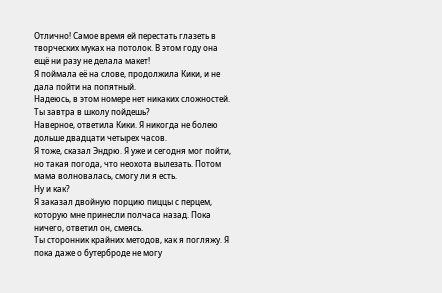Отлично! Самое время ей перестать глазеть в творческих муках на потолок. В этом году она ещё ни разу не делала макет!
Я поймала её на слове, продолжила Кики, и не дала пойти на попятный.
Надеюсь, в этом номере нет никаких сложностей. Ты завтра в школу пойдешь?
Наверное, ответила Кики. Я никогда не болею дольше двадцати четырех часов.
Я тоже, сказал Эндрю. Я уже и сегодня мог пойти, но такая погода, что неохота вылезать. Потом мама волновалась, смогу ли я есть.
Ну и как?
Я заказал двойную порцию пиццы с перцем, которую мне принесли полчаса назад. Пока ничего, ответил он, смеясь.
Ты сторонник крайних методов, как я погляжу. Я пока даже о бутерброде не могу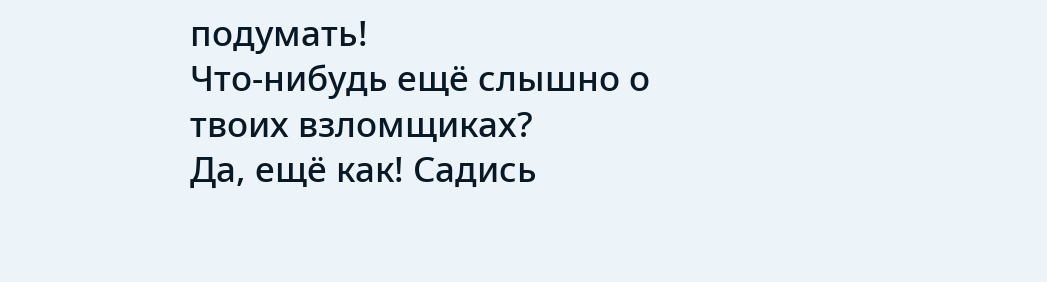подумать!
Что-нибудь ещё слышно о твоих взломщиках?
Да, ещё как! Садись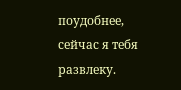поудобнее, сейчас я тебя развлеку.